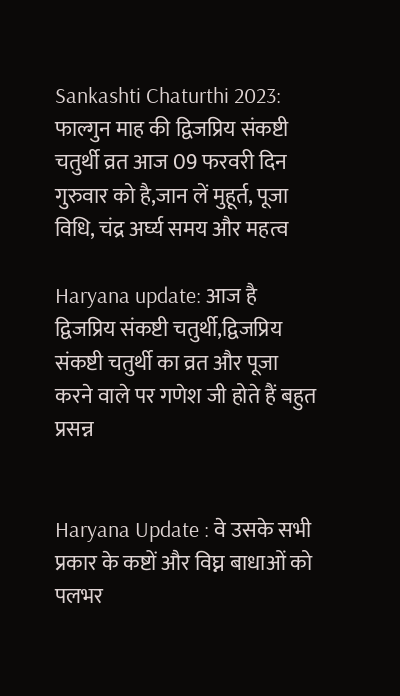Sankashti Chaturthi 2023: फाल्गुन माह की द्विजप्रिय संकष्टी चतुर्थी व्रत आज 09 फरवरी दिन गुरुवार को है,जान लें मुहूर्त, पूजा विधि, चंद्र अर्घ्य समय और महत्व

Haryana update: आज है द्विजप्रिय संकष्टी चतुर्थी,द्विजप्रिय संकष्टी चतुर्थी का व्रत और पूजा करने वाले पर गणेश जी होते हैं बहुत प्रसन्न


Haryana Update : वे उसके सभी प्रकार के कष्टों और विघ्न बाधाओं को पलभर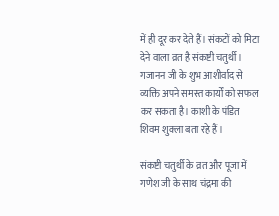में ही दूर कर देते हैं। संकटों को मिटा देने वाला व्रत है संकष्टी चतुर्थी। गजानन जी के शुभ आशीर्वाद से व्यक्ति अपने समस्त कार्यों को सफल कर सकता है। काशी के पंडित शिवम शुक्ला बता रहे हैं ।

संकष्टी चतुर्थी के व्रत और पूजा में गणेश जी के साथ चंद्रमा की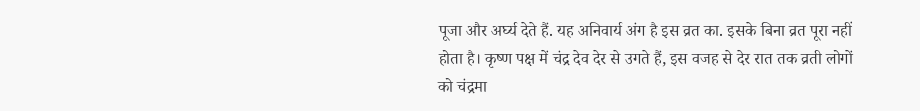पूजा और अर्घ्य देते हैं. यह अनिवार्य अंग है इस व्रत का. इसके बिना व्रत पूरा नहीं होता है। कृष्ण पक्ष में चंद्र देव देर से उगते हैं, इस वजह से देर रात तक व्रती लोगों को चंद्रमा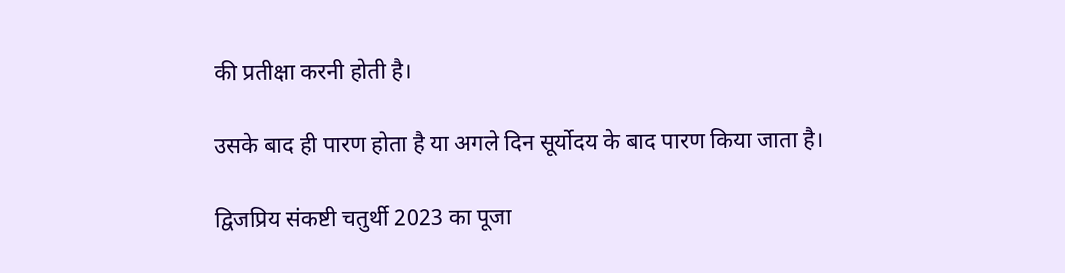की प्रतीक्षा करनी होती है।

उसके बाद ही पारण होता है या अगले दिन सूर्योदय के बाद पारण किया जाता है।

द्विजप्रिय संकष्टी चतुर्थी 2023 का पूजा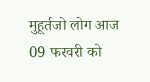मुहूर्तजो लोग आज 09 फरवरी को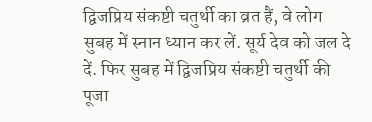द्विजप्रिय संकष्टी चतुर्थी का व्रत हैं, वे लोग सुबह में स्नान ध्यान कर लें. सूर्य देव को जल दे दें. फिर सुबह में द्विजप्रिय संकष्टी चतुर्थी की पूजा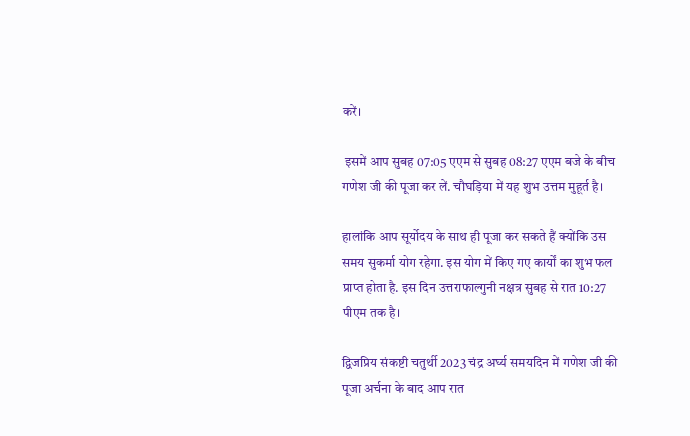करें।

 इसमें आप सुबह 07:05 एएम से सुबह 08:27 एएम बजे के बीच गणेश जी की पूजा कर लें. चौघड़िया में यह शुभ उत्तम मुहूर्त है।

हालांकि आप सूर्योदय के साथ ही पूजा कर सकते हैं क्योंकि उस समय सुकर्मा योग रहेगा. इस योग में किए गए कार्यों का शुभ फल प्राप्त होता है. इस दिन उत्तराफाल्गुनी नक्षत्र सुबह से रात 10:27 पीएम तक है।

द्विजप्रिय संकष्टी चतुर्थी 2023 चंद्र अर्घ्य समयदिन में गणेश जी की पूजा अर्चना के बाद आप रात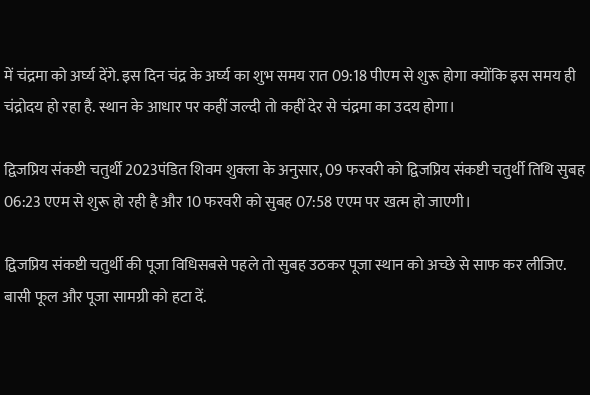में चंद्रमा को अर्घ्य देंगे. इस दिन चंद्र के अर्घ्य का शुभ समय रात 09:18 पीएम से शुरू होगा क्योंकि इस समय ही चंद्रोदय हो रहा है. स्थान के आधार पर कहीं जल्दी तो कहीं देर से चंद्रमा का उदय होगा।

द्विजप्रिय संकष्टी चतुर्थी 2023पंडित शिवम शुक्ला के अनुसार, 09 फरवरी को द्विजप्रिय संकष्टी चतुर्थी तिथि सुबह 06:23 एएम से शुरू हो रही है और 10 फरवरी को सुबह 07:58 एएम पर खत्म हो जाएगी।

द्विजप्रिय संकष्टी चतुर्थी की पूजा विधिसबसे पहले तो सुबह उठकर पूजा स्थान को अच्छे से साफ कर लीजिए. बासी फूल और पूजा सामग्री को हटा दें.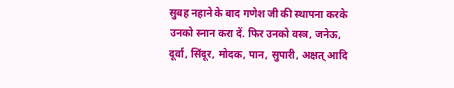सुबह नहाने के बाद गणेश जी की स्थापना करके उनको स्नान करा दें. फिर उनको वस्त्र, जनेऊ, दूर्वा, सिंदूर, मोदक, पान, सुपारी, अक्षत् आदि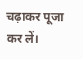चढ़ाकर पूजा कर लें।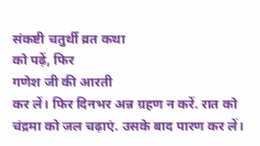संकष्टी चतुर्थी व्रत कथा
को पढ़ें, फिर
गणेश जी की आरती
कर लें। फिर दिनभर अन्न ग्रहण न करें. रात को चंद्रमा को जल चढ़ाएं. उसके बाद पारण कर लें।